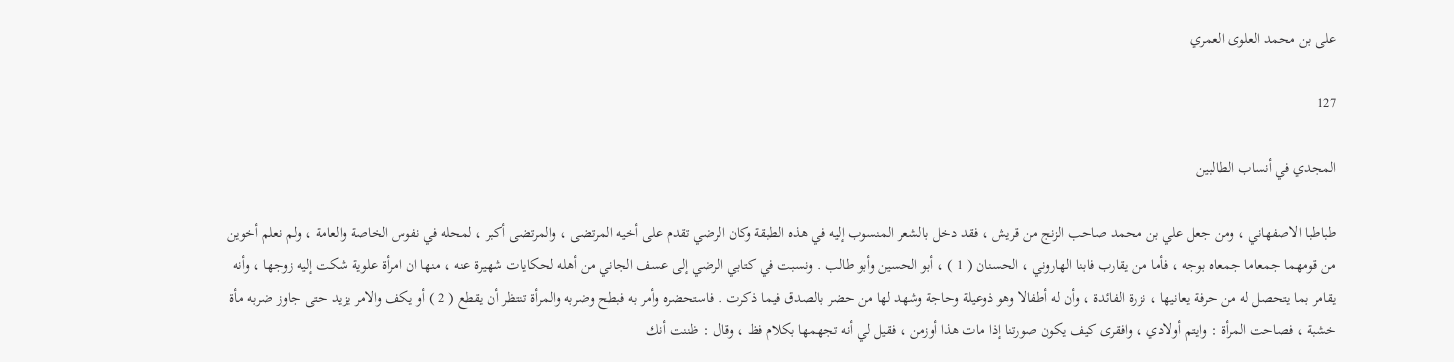على بن محمد العلوى العمري

127

المجدي في أنساب الطالبين

طباطبا الاصفهاني ، ومن جعل علي بن محمد صاحب الزنج من قريش ، فقد دخل بالشعر المنسوب إليه في هذه الطبقة وكان الرضي تقدم على أخيه المرتضى ، والمرتضى أكبر ، لمحله في نفوس الخاصة والعامة ، ولم نعلم أخوين من قومهما جمعاما جمعاه بوجه ، فأما من يقارب فابنا الهاروني ، الحسنان ( 1 ) ، أبو الحسين وأبو طالب . ونسبت في كتابي الرضي إلى عسف الجاني من أهله لحكايات شهيرة عنه ، منها ان امرأة علوية شكت إليه زوجها ، وأنه يقامر بما يتحصل له من حرفة يعانيها ، نزرة الفائدة ، وأن له أطفالا وهو ذوعيلة وحاجة وشهد لها من حضر بالصدق فيما ذكرت . فاستحضره وأمر به فبطح وضربه والمرأة تنتظر أن يقطع ( 2 ) أو يكف والامر يزيد حتى جاوز ضربه مأة خشبة ، فصاحت المرأة : وايتم أولادي ، وافقرى كيف يكون صورتنا إذا مات هذا أوزمن ، فقيل لي أنه تجهمها بكلام فظ ، وقال : ظننت أنك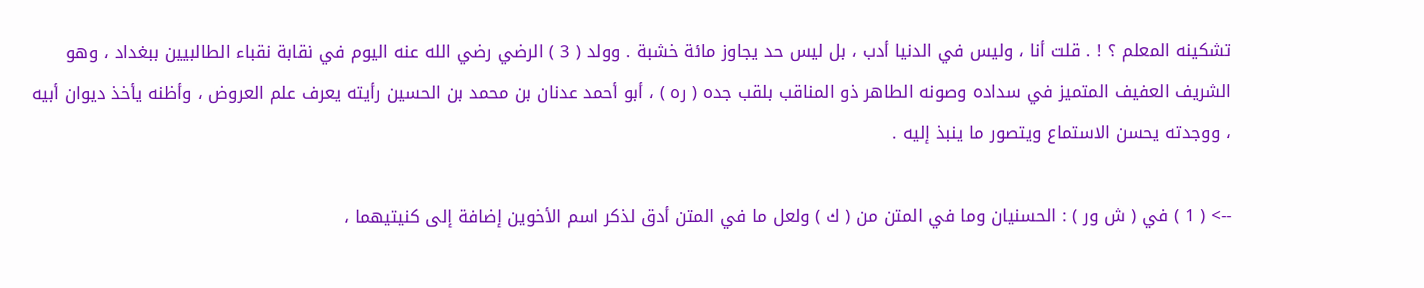تشكينه المعلم ؟ ! . قلت أنا ، وليس في الدنيا أدب ، بل ليس حد يجاوز مائة خشبة . وولد ( 3 ) الرضي رضي الله عنه اليوم في نقابة نقباء الطالبيين ببغداد ، وهو الشريف العفيف المتميز في سداده وصونه الطاهر ذو المناقب بلقب جده ( ره ) ، أبو أحمد عدنان بن محمد بن الحسين رأيته يعرف علم العروض ، وأظنه يأخذ ديوان أبيه ، ووجدته يحسن الاستماع ويتصور ما ينبذ إليه .

--> ( 1 ) في ( ش ور ) : الحسنيان وما في المتن من ( ك ) ولعل ما في المتن أدق لذكر اسم الأخوين إضافة إلى كنيتيهما ،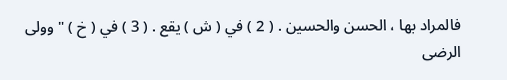فالمراد بها ، الحسن والحسين . ( 2 ) في ( ش ) يقع . ( 3 ) في ( خ ) " وولى الرضى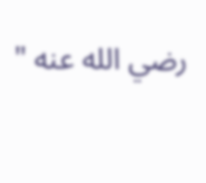رضي الله عنه "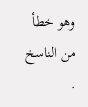وهو خطأ من الناسخ .